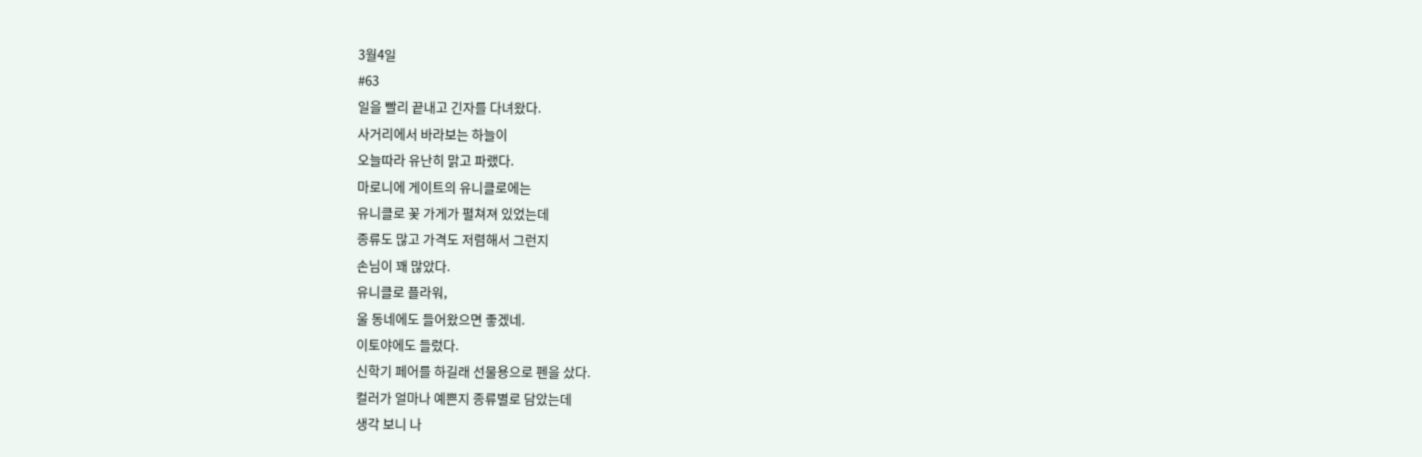3월4일
#63
일을 빨리 끝내고 긴자를 다녀왔다.
사거리에서 바라보는 하늘이
오늘따라 유난히 맑고 파랬다.
마로니에 게이트의 유니클로에는
유니클로 꽃 가게가 펼쳐져 있었는데
종류도 많고 가격도 저렴해서 그런지
손님이 꽤 많았다.
유니클로 플라워,
울 동네에도 들어왔으면 좋겠네.
이토야에도 들렀다.
신학기 페어를 하길래 선물용으로 펜을 샀다.
컬러가 얼마나 예쁜지 종류별로 담았는데
생각 보니 나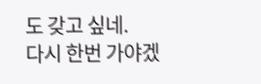도 갖고 싶네.
다시 한번 가야겠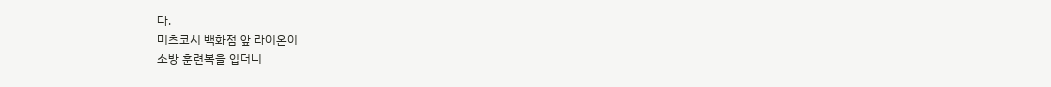다.
미츠코시 백화점 앞 라이온이
소방 훈련복을 입더니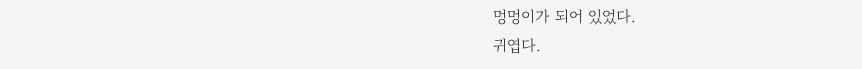멍멍이가 되어 있었다.
귀엽다.